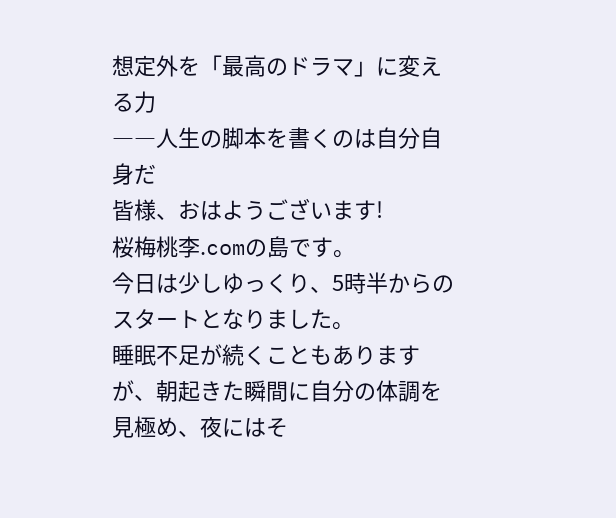想定外を「最高のドラマ」に変える力
――人生の脚本を書くのは自分自身だ
皆様、おはようございます!
桜梅桃李.comの島です。
今日は少しゆっくり、5時半からのスタートとなりました。
睡眠不足が続くこともありますが、朝起きた瞬間に自分の体調を見極め、夜にはそ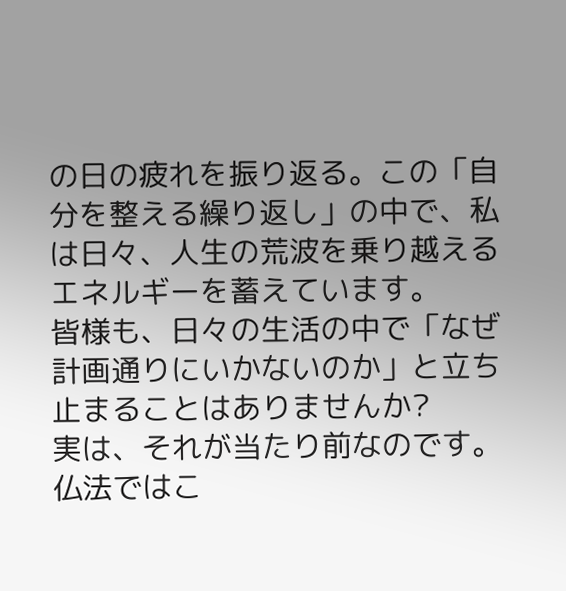の日の疲れを振り返る。この「自分を整える繰り返し」の中で、私は日々、人生の荒波を乗り越えるエネルギーを蓄えています。
皆様も、日々の生活の中で「なぜ計画通りにいかないのか」と立ち止まることはありませんか?
実は、それが当たり前なのです。仏法ではこ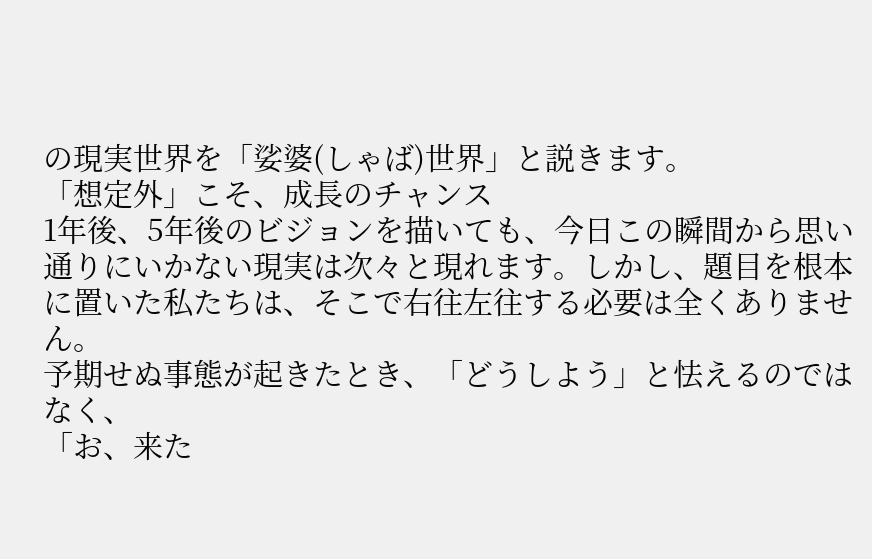の現実世界を「娑婆(しゃば)世界」と説きます。
「想定外」こそ、成長のチャンス
1年後、5年後のビジョンを描いても、今日この瞬間から思い通りにいかない現実は次々と現れます。しかし、題目を根本に置いた私たちは、そこで右往左往する必要は全くありません。
予期せぬ事態が起きたとき、「どうしよう」と怯えるのではなく、
「お、来た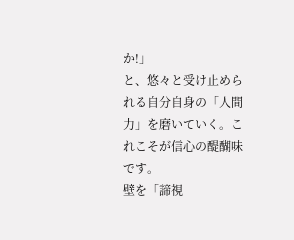か!」
と、悠々と受け止められる自分自身の「人間力」を磨いていく。これこそが信心の醍醐味です。
壁を「諦視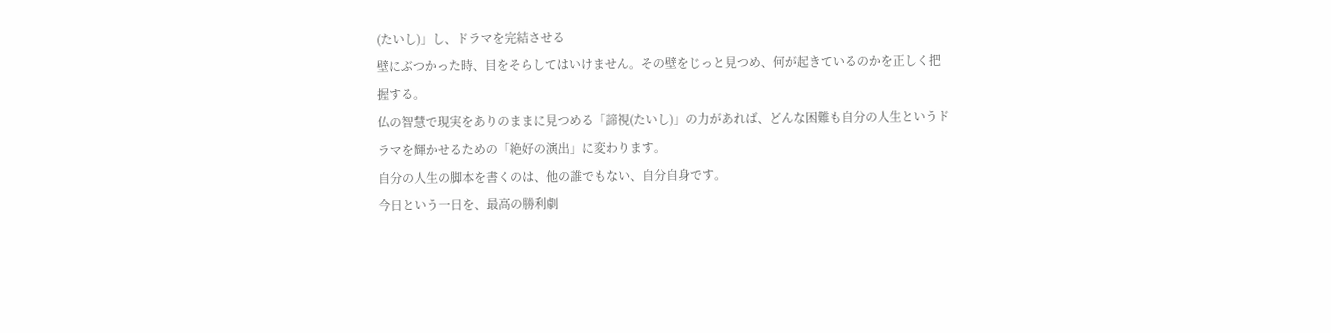(たいし)」し、ドラマを完結させる
壁にぶつかった時、目をそらしてはいけません。その壁をじっと見つめ、何が起きているのかを正しく把握する。
仏の智慧で現実をありのままに見つめる「諦視(たいし)」の力があれば、どんな困難も自分の人生というドラマを輝かせるための「絶好の演出」に変わります。
自分の人生の脚本を書くのは、他の誰でもない、自分自身です。
今日という一日を、最高の勝利劇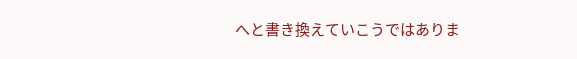へと書き換えていこうではありま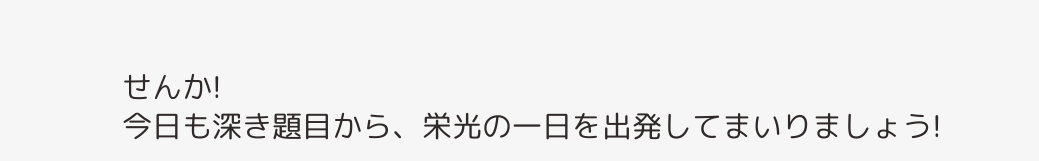せんか!
今日も深き題目から、栄光の一日を出発してまいりましょう!